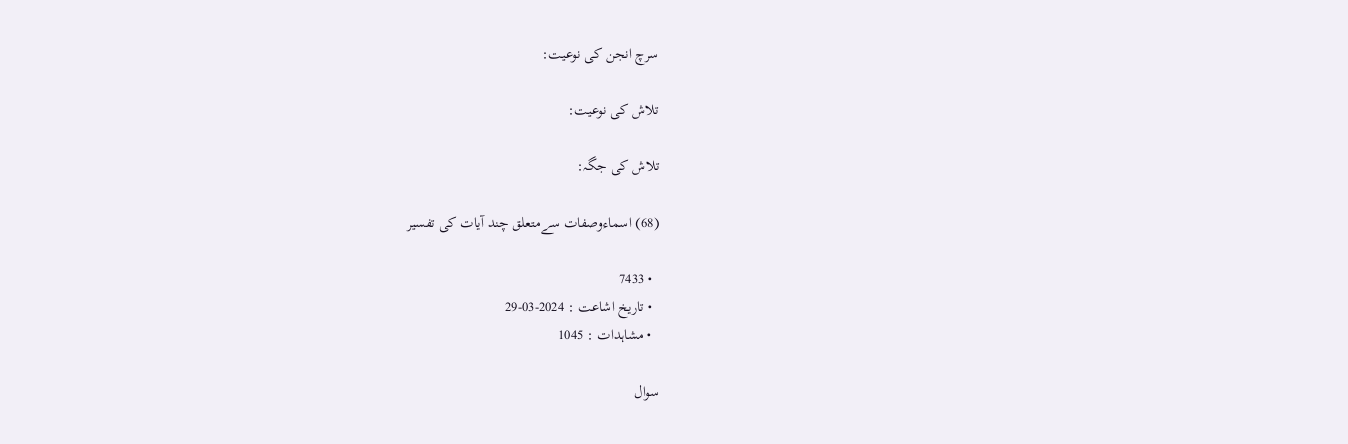سرچ انجن کی نوعیت:

تلاش کی نوعیت:

تلاش کی جگہ:

(68) اسماءوصفات سےمتعلق چند آیات کی تفسیر

  • 7433
  • تاریخ اشاعت : 2024-03-29
  • مشاہدات : 1045

سوال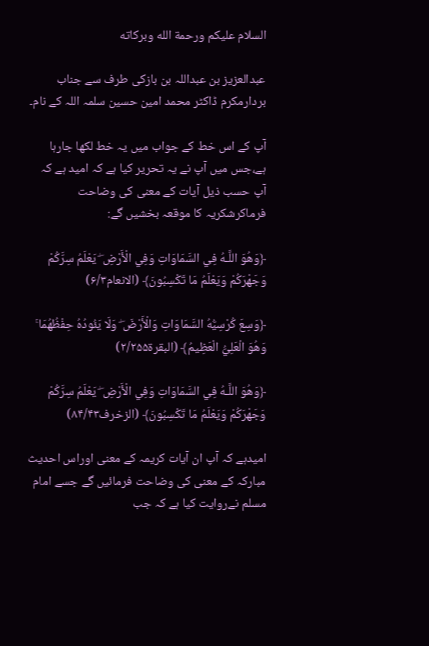السلام عليكم ورحمة الله وبركاته

عبدالعزیز بن عبداللہ بن بازکی طرف سے جناب بردارمکرم ڈاکٹر محمد امین حسین سلمہ اللہ کے نام۔

آپ کے اس خط کے جواب میں یہ خط لکھا جارہا ہے،جس میں آپ نے یہ تحریر کیا ہے کہ امید ہے کہ آپ حسب ذیل آیات کے معنی کی وضاحت فرماکرشکریہ کا موقعہ بخشیں گے:

﴿وَهُوَ اللَّـهُ فِي السَّمَاوَاتِ وَفِي الْأَرْ‌ضِ ۖ يَعْلَمُ سِرَّ‌كُمْ وَجَهْرَ‌كُمْ وَيَعْلَمُ مَا تَكْسِبُونَ﴾ (الانعام۶/۳)

﴿وَسِعَ كُرْ‌سِيُّهُ السَّمَاوَاتِ وَالْأَرْ‌ضَ ۖ وَلَا يَئُودُهُ حِفْظُهُمَا ۚ وَهُوَ الْعَلِيُّ الْعَظِيمُ﴾ (البقرۃ۲/۲۵۵)

﴿وَهُوَ اللَّـهُ فِي السَّمَاوَاتِ وَفِي الْأَرْ‌ضِ ۖ يَعْلَمُ سِرَّ‌كُمْ وَجَهْرَ‌كُمْ وَيَعْلَمُ مَا تَكْسِبُونَ﴾ (الزخرف۸۴/۴۳)

امیدہے کہ آپ ان آیات کریمہ کے معنی اوراس احدیث مبارکہ کے معنی کی وضاحت فرمائیں گے جسے امام مسلم نےروایت کیا ہے کہ جب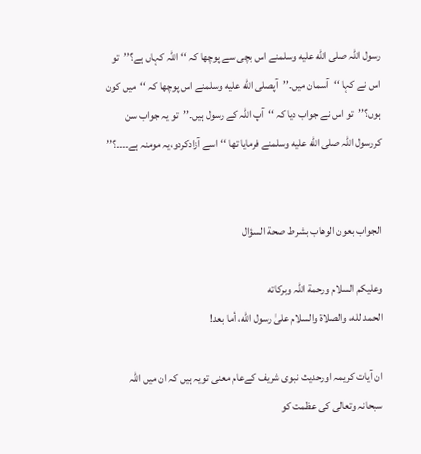رسول اللہ صلى الله عليه وسلمنے اس بچی سے پوچھا کہ ‘‘اللہ کہاں ہے؟’’تو اس نے کہا ‘‘آسمان میں۔’’آپصلى الله عليه وسلمنے اس پوچھا کہ ‘‘میں کون ہوں؟’’تو اس نے جواب دیا کہ ‘‘آپ اللہ کے رسول ہیں۔’’تو یہ جواب سن کررسول اللہ صلى الله عليه وسلمنے فرمایا تھا ‘‘اسے آزادکردو،یہ مومنہ ہے۔۔۔۔؟’’


الجواب بعون الوهاب بشرط صحة السؤال

وعلیکم السلام ورحمة اللہ وبرکاته
الحمد لله، والصلاة والسلام علىٰ رسول الله، أما بعد!

ان آیات کریمہ اورحدیث نبوی شریف کےعام معنی تویہ ہیں کہ ان میں اللہ سبحانہ وتعالی کی عظمت کو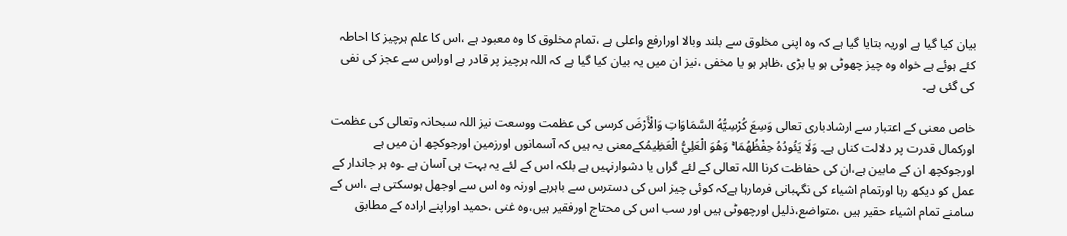بیان کیا گیا ہے اوریہ بتایا گیا ہے کہ وہ اپنی مخلوق سے بلند وبالا اورارفع واعلی ہے ،تمام مخلوق کا وہ معبود ہے ،اس کا علم ہرچیز کا احاطہ کئے ہوئے ہے خواہ وہ چیز چھوٹی ہو یا بڑی ،ظاہر ہو یا مخفی ،نیز ان میں یہ بیان کیا گیا ہے کہ اللہ ہرچیز پر قادر ہے اوراس سے عجز کی نفی کی گئی ہے۔

خاص معنی کے اعتبار سے ارشادباری تعالی وَسِعَ كُرْ‌سِيُّهُ السَّمَاوَاتِ وَالْأَرْ‌ضَ کرسی کی عظمت ووسعت نیز اللہ سبحانہ وتعالی کی عظمت اورکمال قدرت پر دلالت کناں ہے۔ وَلَا يَئُودُهُ حِفْظُهُمَا ۚ وَهُوَ الْعَلِيُّ الْعَظِيمُکےمعنی یہ ہیں کہ آسمانوں اورزمین اورجوکچھ ان میں ہے اورجوکچھ ان کے مابین ہے،ان کی حفاظت کرنا اللہ تعالی کے لئے گراں یا دشوارنہیں ہے بلکہ اس کے لئے یہ بہت ہی آسان ہے ۔وہ ہر جاندار کے عمل کو دیکھ رہا اورتمام اشیاء کی نگہبانی فرمارہا ہےکہ کوئی چیز اس کی دسترس سے باہرہے اورنہ وہ اس سے اوجھل ہوسکتی ہے ،اس کے سامنے تمام اشیاء حقیر ہیں ،متواضع،ذلیل اورچھوٹی ہیں اور سب اس کی محتاج اورفقیر ہیں،وہ غنی ،حمید اوراپنے ارادہ کے مطابق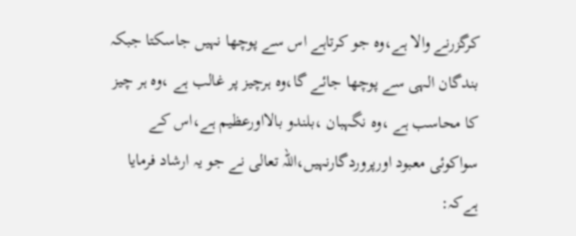کرگزرنے والا ہے،وہ جو کرتاہے اس سے پوچھا نہیں جاسکتا جبکہ بندگان الہی سے پوچھا جائے گا،وہ ہرچیز پر غالب ہے ،وہ ہر چیز کا محاسب ہے ،وہ نگہبان ،بلندو بالااورعظیم ہے،اس کے سواکوئی معبود اورپروردگارنہیں،اللہ تعالی نے جو یہ ارشاد فرمایا ہےکہ: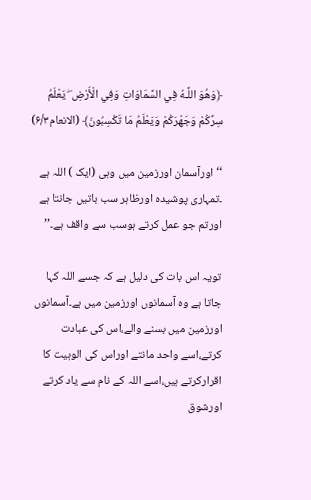﴿وَهُوَ اللَّـهُ فِي السَّمَاوَاتِ وَفِي الْأَرْ‌ضِ ۖ يَعْلَمُ سِرَّ‌كُمْ وَجَهْرَ‌كُمْ وَيَعْلَمُ مَا تَكْسِبُونَ﴾ (الانعام۶/۳)

‘‘اورآسمان اورزمین میں وہی (ایک ) اللہ ہے ۔تمہاری پوشیدہ اورظاہر سب باتیں جانتا ہے اورتم جو عمل کرتے ہوسب سے واقف ہے۔’’

تویہ اس بات کی دلیل ہے کہ جسے اللہ کہا جاتا ہے وہ آسمانوں اورزمین میں ہے۔آسمانوں اورزمین میں بسنے والے،اس کی عبادت کرتے،اسے واحد مانتے اوراس کی الوہیت کا اقرارکرتے ہیں،اسے اللہ کے نام سے یاد کرتے اورشوق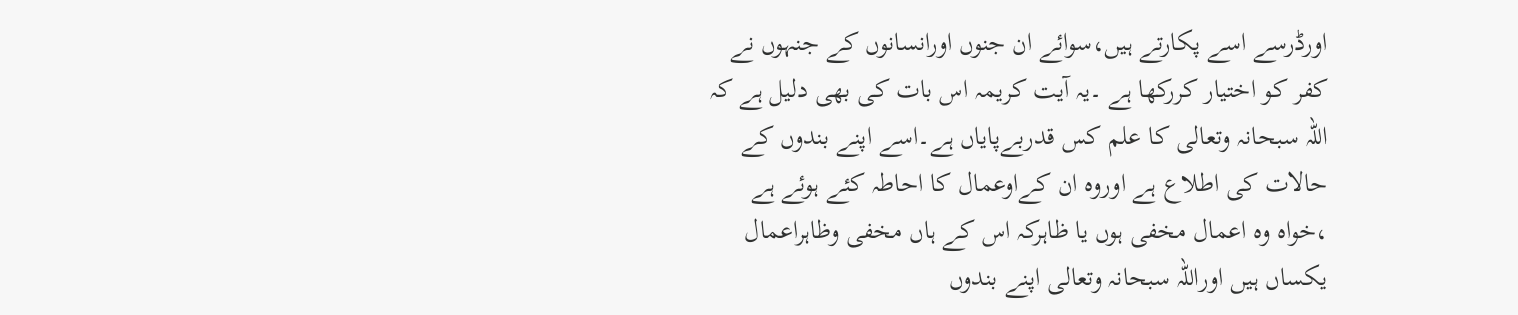اورڈرسے اسے پکارتے ہیں،سوائے ان جنوں اورانسانوں کے جنہوں نے کفر کو اختیار کررکھا ہے ۔یہ آیت کریمہ اس بات کی بھی دلیل ہے کہ اللہ سبحانہ وتعالی کا علم کس قدربےپایاں ہے۔اسے اپنے بندوں کے حالات کی اطلاع ہے اوروہ ان کےاوعمال کا احاطہ کئے ہوئے ہے ،خواہ وہ اعمال مخفی ہوں یا ظاہرکہ اس کے ہاں مخفی وظاہراعمال یکساں ہیں اوراللہ سبحانہ وتعالی اپنے بندوں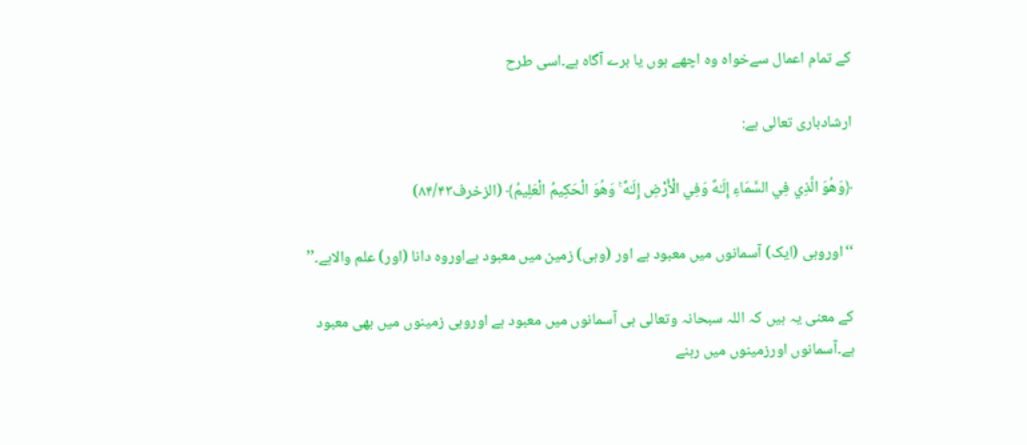کے تمام اعمال سےخواہ وہ اچھے ہوں یا برے آگاہ ہے۔اسی طرح

ارشادباری تعالی ہے:

﴿وَهُوَ الَّذِي فِي السَّمَاءِ إِلَـٰهٌ وَفِي الْأَرْ‌ضِ إِلَـٰهٌ ۚ وَهُوَ الْحَكِيمُ الْعَلِيمُ﴾ (الزخرف۸۴/۴۳)

‘‘اوروہی (ایک) آسمانوں میں معبود ہے اور (وہی) زمین میں معبود ہےاوروہ دانا (اور) علم والاہے۔’’

کے معنی یہ ہیں کہ اللہ سبحانہ وتعالی ہی آسمانوں میں معبود ہے اوروہی زمینوں میں بھی معبود ہے۔آسمانوں اورزمینوں میں رہنے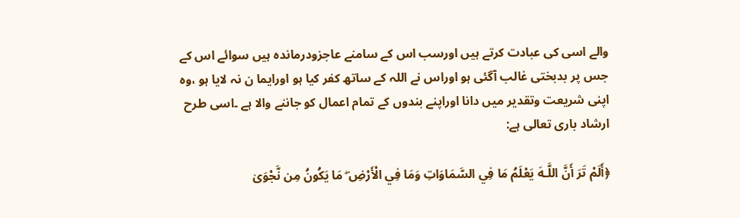والے اسی کی عبادت کرتے ہیں اورسب اس کے سامنے عاجزودرماندہ ہیں سوائے اس کے جس پر بدبختی غالب آگئی ہو اوراس نے اللہ کے ساتھ کفر کیا ہو اورایما ن نہ لایا ہو ،وہ اپنی شریعت وتقدیر میں دانا اوراپنے بندوں کے تمام اعمال کو جاننے والا ہے ۔اسی طرح ارشاد باری تعالی ہے:

﴿أَلَمْ تَرَ‌ أَنَّ اللَّـهَ يَعْلَمُ مَا فِي السَّمَاوَاتِ وَمَا فِي الْأَرْ‌ضِ ۖ مَا يَكُونُ مِن نَّجْوَىٰ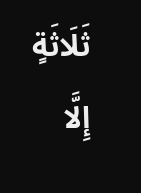ثَلَاثَةٍ إِلَّا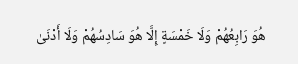هُوَ رَ‌ابِعُهُمْ وَلَا خَمْسَةٍ إِلَّا هُوَ سَادِسُهُمْ وَلَا أَدْنَىٰ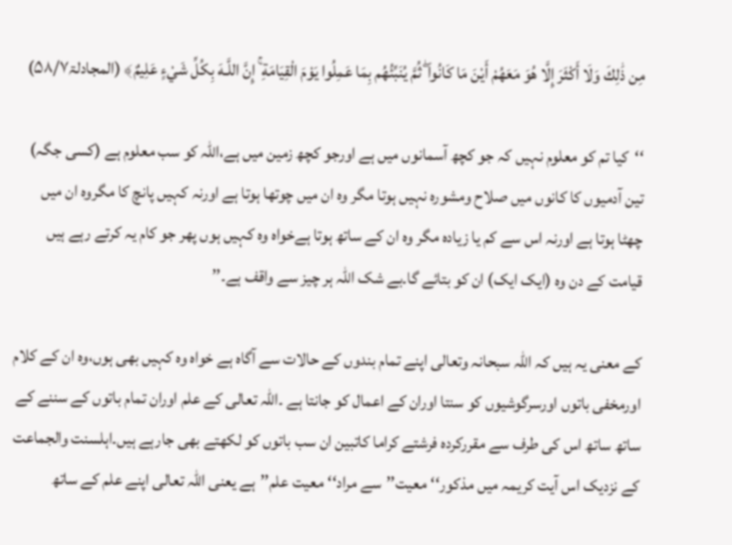مِن ذَٰلِكَ وَلَا أَكْثَرَ‌ إِلَّا هُوَ مَعَهُمْ أَيْنَ مَا كَانُوا ۖ ثُمَّ يُنَبِّئُهُم بِمَا عَمِلُوا يَوْمَ الْقِيَامَةِ ۚ إِنَّ اللَّـهَ بِكُلِّ شَيْءٍ عَلِيمٌ﴾ (المجادلۃ۵۸/۷)

‘‘کیا تم کو معلوم نہیں کہ جو کچھ آسمانوں میں ہے اورجو کچھ زمین میں ہے،اللہ کو سب معلوم ہے (کسی جگہ) تین آدمیوں کا کانوں میں صلاح ومشورہ نہیں ہوتا مگر وہ ان میں چوتھا ہوتا ہے اورنہ کہیں پانچ کا مگروہ ان میں چھٹا ہوتا ہے اورنہ اس سے کم یا زیادہ مگر وہ ان کے ساتھ ہوتا ہےخواہ وہ کہیں ہوں پھر جو کام یہ کرتے رہے ہیں قیامت کے دن وہ (ایک ایک) ان کو بتائے گا۔بے شک اللہ ہر چیز سے واقف ہے۔’’

کے معنی یہ ہیں کہ اللہ سبحانہ وتعالی اپنے تمام بندوں کے حالات سے آگاہ ہے خواہ وہ کہیں بھی ہوں،وہ ان کے کلام اورمخفی باتوں اورسرگوشیوں کو سنتا اوران کے اعمال کو جانتا ہے ۔اللہ تعالی کے علم اوران تمام باتوں کے سننے کے ساتھ ساتھ اس کی طرف سے مقررکردہ فرشتے کراما کاتبین ان سب باتوں کو لکھتے بھی جارہے ہیں۔اہلسنت والجماعت کے نزدیک اس آیت کریمہ میں مذکور‘‘معیت’’سے مراد‘‘معیت علم’’ہے یعنی اللہ تعالی اپنے علم کے ساتھ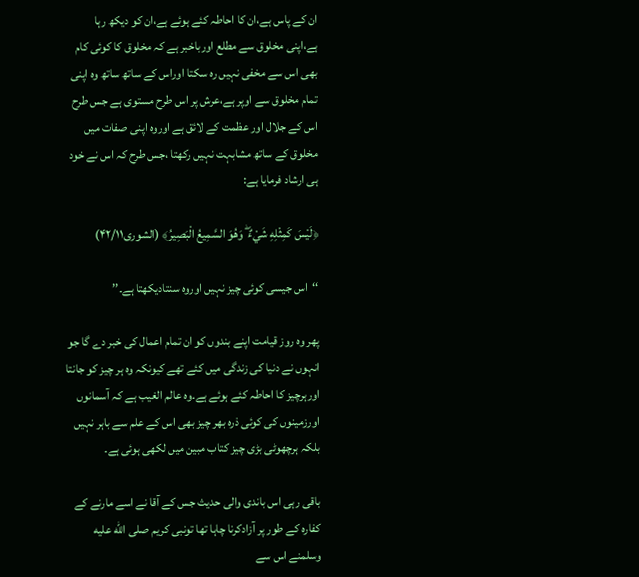ان کے پاس ہے،ان کا احاطہ کئے ہوئے ہے،ان کو دیکھ رہا ہے،اپنی مخلوق سے مطلع اورباخبر ہے کہ مخلوق کا کوئی کام بھی اس سے مخفی نہیں رہ سکتا اوراس کے ساتھ ساتھ وہ اپنی تمام مخلوق سے اوپر ہے،عرش پر اس طرح مستوی ہے جس طرح اس کے جلال اور عظمت کے لائق ہے اوروہ اپنی صفات میں مخلوق کے ساتھ مشابہت نہیں رکھتا ،جس طرح کہ اس نے خود ہی ارشاد فرمایا ہے:

﴿لَيْسَ كَمِثْلِهِ شَيْءٌ ۖ وَهُوَ السَّمِيعُ الْبَصِيرُ﴾ (الشوری۴۲/۱۱)

‘‘اس جیسی کوئی چیز نہیں اوروہ سنتادیکھتا ہے۔’’

پھر وہ روز قیامت اپنے بندوں کو ان تمام اعمال کی خبر دے گا جو انہوں نے دنیا کی زندگی میں کئے تھے کیونکہ وہ ہر چیز کو جانتا اورہرچیز کا احاطہ کئے ہوئے ہے۔وہ عالم الغیب ہے کہ آسمانوں اورزمینوں کی کوئی ذرہ بھر چیز بھی اس کے علم سے باہر نہیں بلکہ ہرچھوٹی بڑی چیز کتاب مبین میں لکھی ہوئی ہے۔

باقی رہی اس باندی والی حدیث جس کے آقا نے اسے مارنے کے کفارہ کے طور پر آزادکرنا چاہا تھا تونبی کریم صلى الله عليه وسلمنے اس سے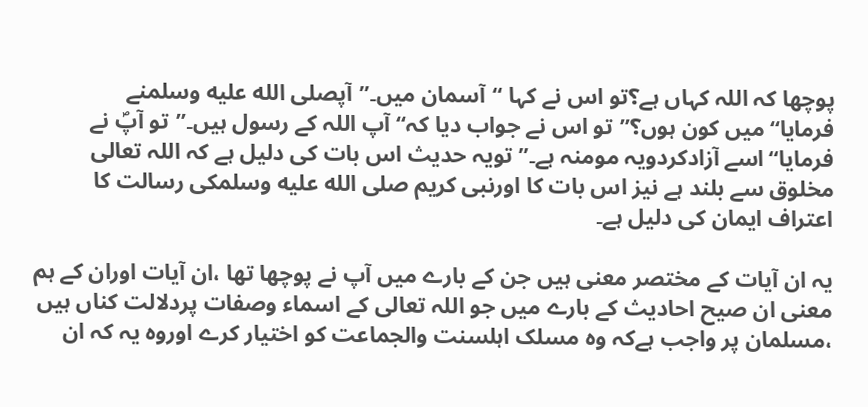پوچھا کہ اللہ کہاں ہے؟تو اس نے کہا ‘‘آسمان میں۔’’آپصلى الله عليه وسلمنے فرمایا‘‘میں کون ہوں؟’’تو اس نے جواب دیا کہ‘‘آپ اللہ کے رسول ہیں۔’’تو آپؐ نے فرمایا‘‘اسے آزادکردویہ مومنہ ہے۔’’تویہ حدیث اس بات کی دلیل ہے کہ اللہ تعالی مخلوق سے بلند ہے نیز اس بات کا اورنبی کریم صلى الله عليه وسلمکی رسالت کا اعتراف ایمان کی دلیل ہے۔

یہ ان آیات کے مختصر معنی ہیں جن کے بارے میں آپ نے پوچھا تھا ،ان آیات اوران کے ہم معنی ان صیح احادیث کے بارے میں جو اللہ تعالی کے اسماء وصفات پردلالت کناں ہیں ،مسلمان پر واجب ہےکہ وہ مسلک اہلسنت والجماعت کو اختیار کرے اوروہ یہ کہ ان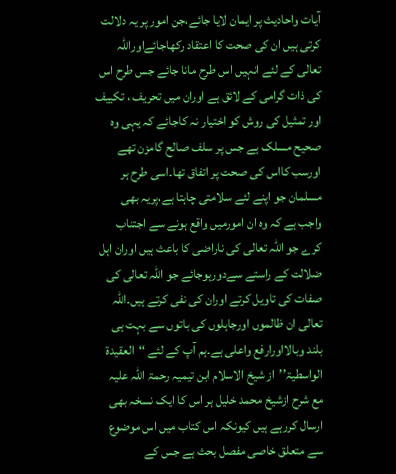آیات واحادیث پر ایمان لایا جائے،جن امور پر یہ دلالت کرتی ہیں ان کی صحت کا اعتقاد رکھاجائےاوراللہ تعالی کے لئے انہیں اس طرح مانا جائے جس طرح اس کی ذات گرامی کے لائق ہے اوران میں تحریف ، تکییف اور تمثیل کی روش کو اختیار نہ کاجائے کہ یہی وہ صحیح مسلک ہے جس پر سلف صالح گامزن تھے اورسب کااس کی صحت پر اتفاق تھا۔اسی طرح ہر مسلمان جو اپنے لئے سلامتی چاہتا ہے،پریہ بھی واجب ہے کہ وہ ان امورمیں واقع ہونے سے اجتناب کرے جو اللہ تعالی کی ناراضی کا باعث ہیں اوران اہل ضلالت کے راستے سےدورہوجائے جو اللہ تعالی کی صفات کی تاویل کرتے اوران کی نفی کرتے ہیں۔اللہ تعالی ان ظالموں اورجاہلوں کی باتوں سے بہت ہی بلند وبالااورارفع واعلی ہے۔ہم آپ کے لئے ‘‘العقیدۃ الواسطیۃ’’از شیخ الاسلام ابن تیمیہ رحمۃ اللہ علیہ مع شرح ازشیخ محمد خلیل ہر اس کا ایک نسخہ بھی ارسال کررہے ہیں کیونکہ اس کتاب میں اس موضوع سے متعلق خاصی مفصل بحث ہے جس کے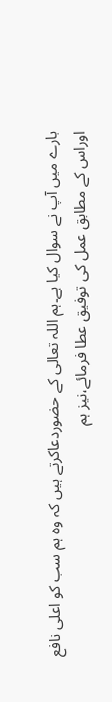بارے میں آپ نے سوال کیا ہے۔ہم اللہ تعالی کے حضوردعاکرتے ہیں کہ وہ ہم سب کو اعلی نافع اوراس کے مطابق عمل کی توفیق عطا فرمائے،نیز ہم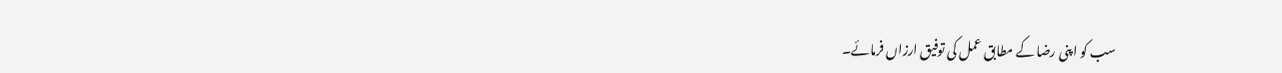سب کو اپنی رضا کے مطابق عمل کی توفیق ارزاں فرمائے۔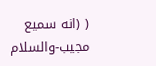( (انه سميع مجيب-والسلام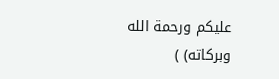عليكم ورحمة الله وبركاته) )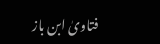فتاویٰ ابن باز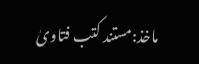ماخذ:مستند کتب فتاویٰ